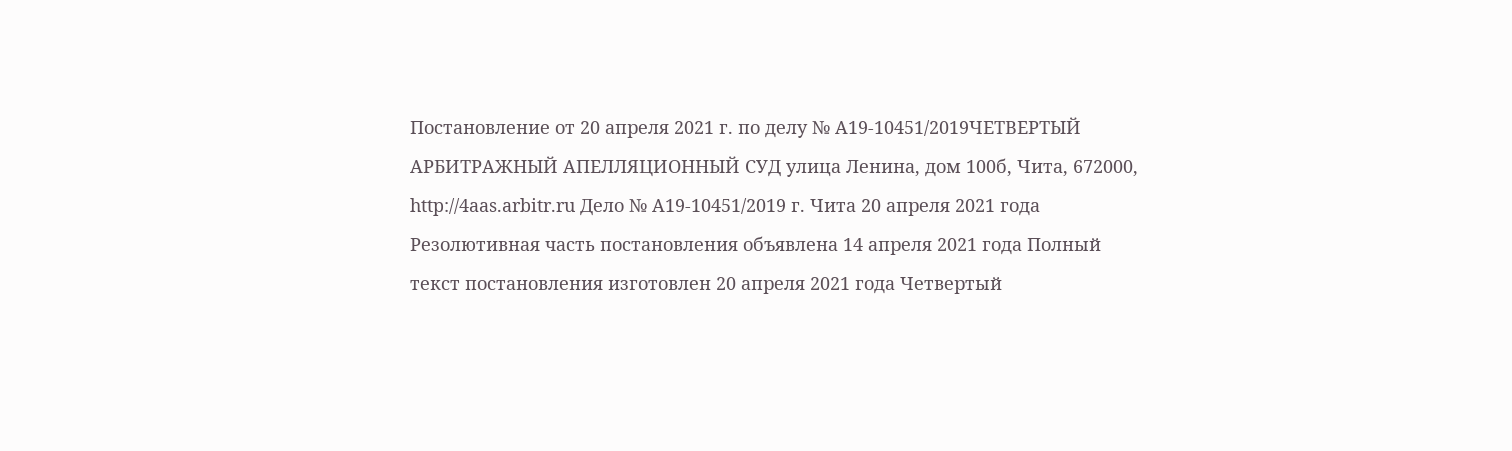Постановление от 20 апреля 2021 г. по делу № А19-10451/2019ЧЕТВЕРТЫЙ АРБИТРАЖНЫЙ АПЕЛЛЯЦИОННЫЙ СУД улица Ленина, дом 100б, Чита, 672000, http://4aas.arbitr.ru Дело № А19-10451/2019 г. Чита 20 апреля 2021 года Резолютивная часть постановления объявлена 14 апреля 2021 года Полный текст постановления изготовлен 20 апреля 2021 года Четвертый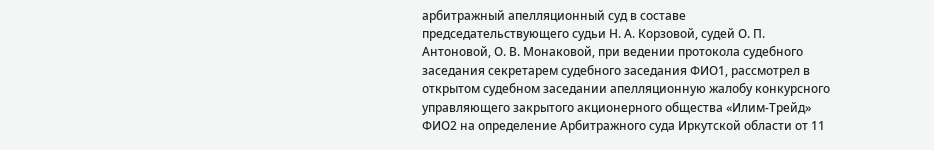арбитражный апелляционный суд в составе председательствующего судьи Н. А. Корзовой, судей О. П. Антоновой, О. В. Монаковой, при ведении протокола судебного заседания секретарем судебного заседания ФИО1, рассмотрел в открытом судебном заседании апелляционную жалобу конкурсного управляющего закрытого акционерного общества «Илим-Трейд» ФИО2 на определение Арбитражного суда Иркутской области от 11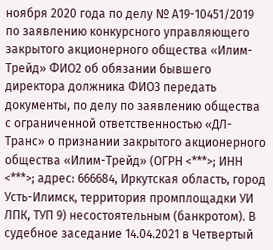ноября 2020 года по делу № А19-10451/2019 по заявлению конкурсного управляющего закрытого акционерного общества «Илим-Трейд» ФИО2 об обязании бывшего директора должника ФИО3 передать документы, по делу по заявлению общества с ограниченной ответственностью «ДЛ-Транс» о признании закрытого акционерного общества «Илим-Трейд» (ОГРН <***>; ИНН <***>; адрес: 666684, Иркутская область, город Усть-Илимск, территория промплощадки УИ ЛПК, ТУП 9) несостоятельным (банкротом). В судебное заседание 14.04.2021 в Четвертый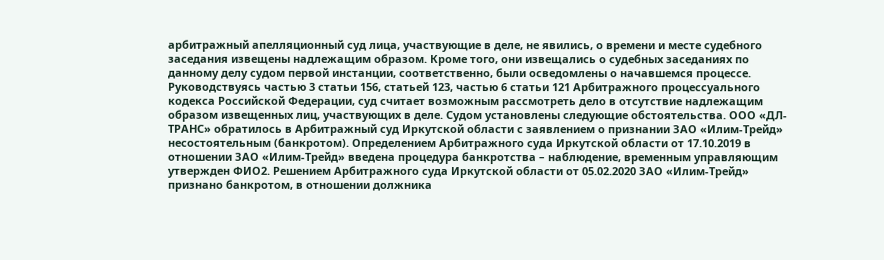арбитражный апелляционный суд лица, участвующие в деле, не явились, о времени и месте судебного заседания извещены надлежащим образом. Кроме того, они извещались о судебных заседаниях по данному делу судом первой инстанции, соответственно, были осведомлены о начавшемся процессе. Руководствуясь частью 3 статьи 156, статьей 123, частью 6 статьи 121 Арбитражного процессуального кодекса Российской Федерации, суд считает возможным рассмотреть дело в отсутствие надлежащим образом извещенных лиц, участвующих в деле. Судом установлены следующие обстоятельства. ООО «ДЛ-ТРАНС» обратилось в Арбитражный суд Иркутской области с заявлением о признании ЗАО «Илим-Трейд» несостоятельным (банкротом). Определением Арбитражного суда Иркутской области от 17.10.2019 в отношении ЗАО «Илим-Трейд» введена процедура банкротства – наблюдение, временным управляющим утвержден ФИО2. Решением Арбитражного суда Иркутской области от 05.02.2020 ЗАО «Илим-Трейд» признано банкротом, в отношении должника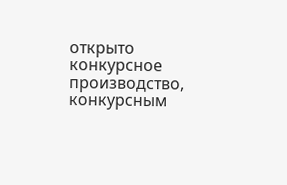открыто конкурсное производство, конкурсным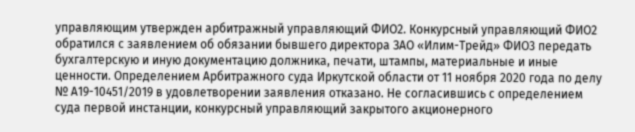управляющим утвержден арбитражный управляющий ФИО2. Конкурсный управляющий ФИО2 обратился с заявлением об обязании бывшего директора ЗАО «Илим-Трейд» ФИО3 передать бухгалтерскую и иную документацию должника, печати, штампы, материальные и иные ценности. Определением Арбитражного суда Иркутской области от 11 ноября 2020 года по делу № А19-10451/2019 в удовлетворении заявления отказано. Не согласившись с определением суда первой инстанции, конкурсный управляющий закрытого акционерного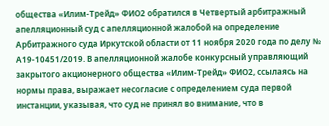общества «Илим-Трейд» ФИО2 обратился в Четвертый арбитражный апелляционный суд с апелляционной жалобой на определение Арбитражного суда Иркутской области от 11 ноября 2020 года по делу № А19-10451/2019. В апелляционной жалобе конкурсный управляющий закрытого акционерного общества «Илим-Трейд» ФИО2, ссылаясь на нормы права, выражает несогласие с определением суда первой инстанции, указывая, что суд не принял во внимание, что в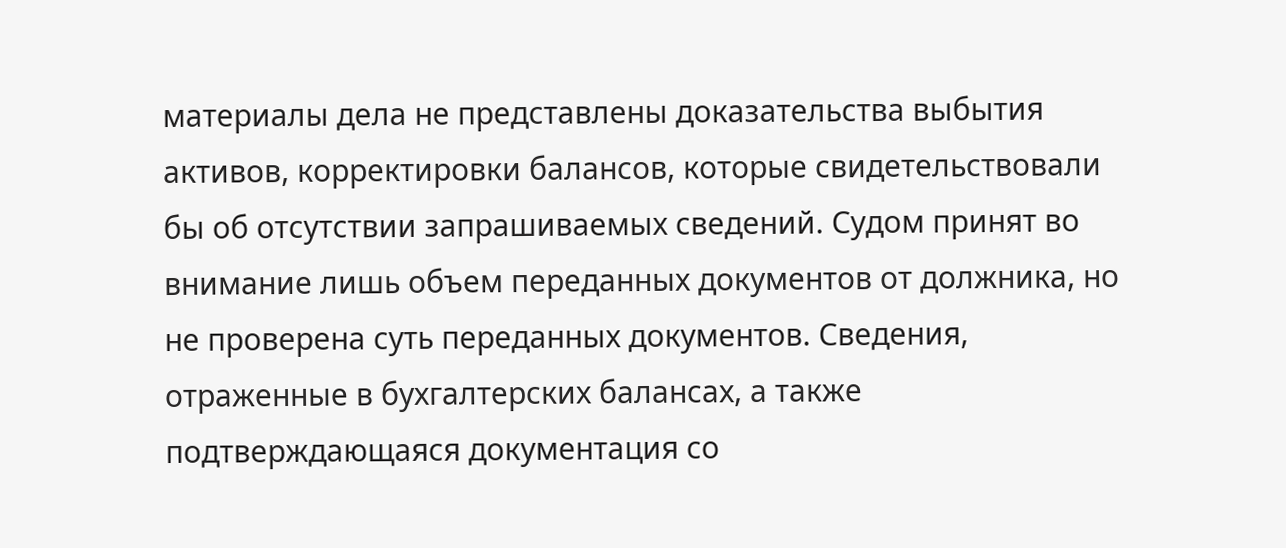материалы дела не представлены доказательства выбытия активов, корректировки балансов, которые свидетельствовали бы об отсутствии запрашиваемых сведений. Судом принят во внимание лишь объем переданных документов от должника, но не проверена суть переданных документов. Сведения, отраженные в бухгалтерских балансах, а также подтверждающаяся документация со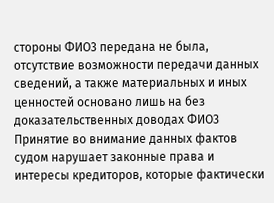стороны ФИО3 передана не была, отсутствие возможности передачи данных сведений, а также материальных и иных ценностей основано лишь на без доказательственных доводах ФИО3 Принятие во внимание данных фактов судом нарушает законные права и интересы кредиторов, которые фактически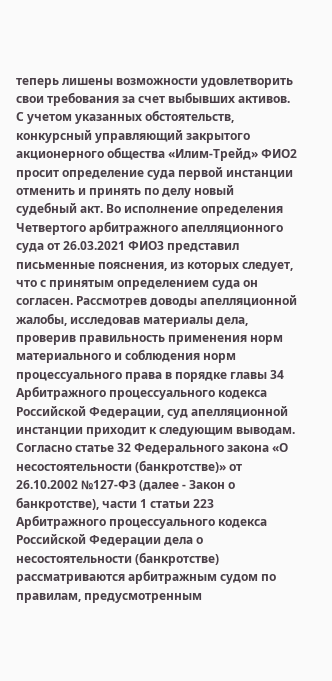теперь лишены возможности удовлетворить свои требования за счет выбывших активов. С учетом указанных обстоятельств, конкурсный управляющий закрытого акционерного общества «Илим-Трейд» ФИО2 просит определение суда первой инстанции отменить и принять по делу новый судебный акт. Во исполнение определения Четвертого арбитражного апелляционного суда от 26.03.2021 ФИО3 представил письменные пояснения, из которых следует, что с принятым определением суда он согласен. Рассмотрев доводы апелляционной жалобы, исследовав материалы дела, проверив правильность применения норм материального и соблюдения норм процессуального права в порядке главы 34 Арбитражного процессуального кодекса Российской Федерации, суд апелляционной инстанции приходит к следующим выводам. Согласно статье 32 Федерального закона «О несостоятельности (банкротстве)» от 26.10.2002 №127-ФЗ (далее - Закон о банкротстве), части 1 статьи 223 Арбитражного процессуального кодекса Российской Федерации дела о несостоятельности (банкротстве) рассматриваются арбитражным судом по правилам, предусмотренным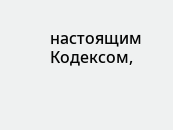настоящим Кодексом,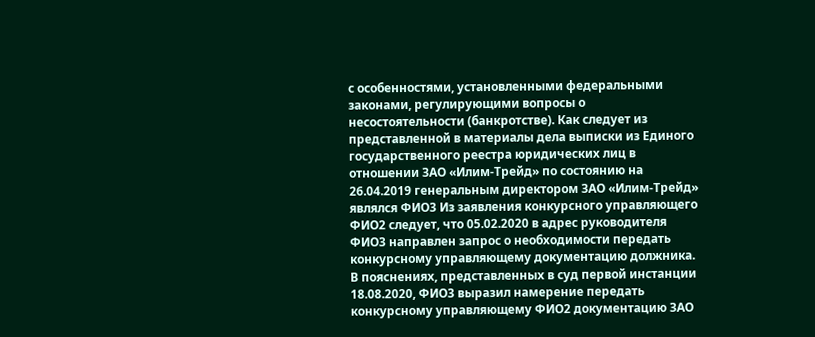с особенностями, установленными федеральными законами, регулирующими вопросы о несостоятельности (банкротстве). Как следует из представленной в материалы дела выписки из Единого государственного реестра юридических лиц в отношении ЗАО «Илим-Трейд» по состоянию на 26.04.2019 генеральным директором ЗАО «Илим-Трейд» являлся ФИО3 Из заявления конкурсного управляющего ФИО2 следует, что 05.02.2020 в адрес руководителя ФИО3 направлен запрос о необходимости передать конкурсному управляющему документацию должника. В пояснениях, представленных в суд первой инстанции 18.08.2020, ФИО3 выразил намерение передать конкурсному управляющему ФИО2 документацию ЗАО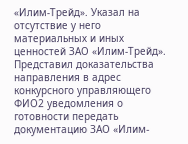«Илим-Трейд». Указал на отсутствие у него материальных и иных ценностей ЗАО «Илим-Трейд». Представил доказательства направления в адрес конкурсного управляющего ФИО2 уведомления о готовности передать документацию ЗАО «Илим-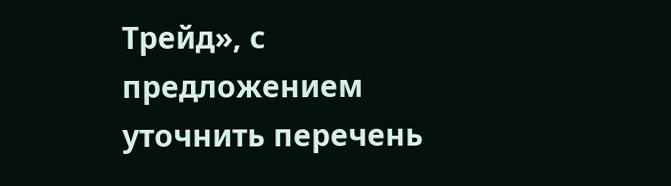Трейд», с предложением уточнить перечень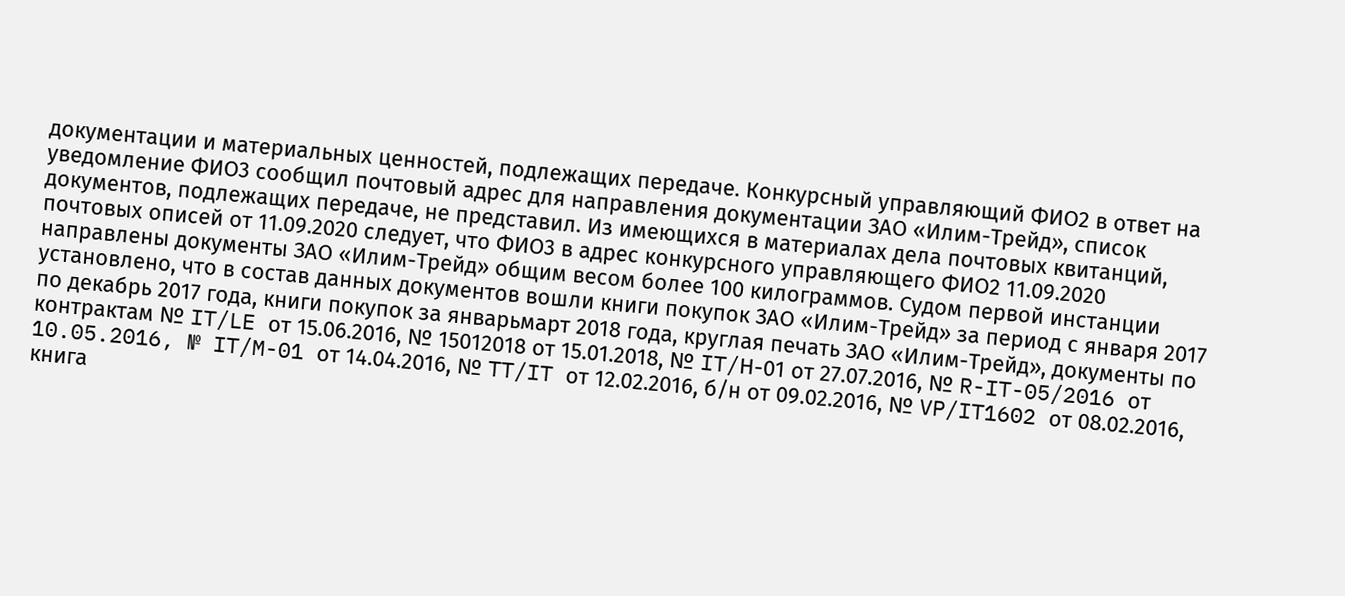документации и материальных ценностей, подлежащих передаче. Конкурсный управляющий ФИО2 в ответ на уведомление ФИО3 сообщил почтовый адрес для направления документации ЗАО «Илим-Трейд», список документов, подлежащих передаче, не представил. Из имеющихся в материалах дела почтовых квитанций, почтовых описей от 11.09.2020 следует, что ФИО3 в адрес конкурсного управляющего ФИО2 11.09.2020 направлены документы ЗАО «Илим-Трейд» общим весом более 100 килограммов. Судом первой инстанции установлено, что в состав данных документов вошли книги покупок ЗАО «Илим-Трейд» за период с января 2017 по декабрь 2017 года, книги покупок за январьмарт 2018 года, круглая печать ЗАО «Илим-Трейд», документы по контрактам № IT/LE от 15.06.2016, № 15012018 от 15.01.2018, № IT/Н-01 от 27.07.2016, № R-IT-05/2016 от 10.05.2016, № IT/M-01 от 14.04.2016, № TT/IT от 12.02.2016, б/н от 09.02.2016, № VP/IT1602 от 08.02.2016, книга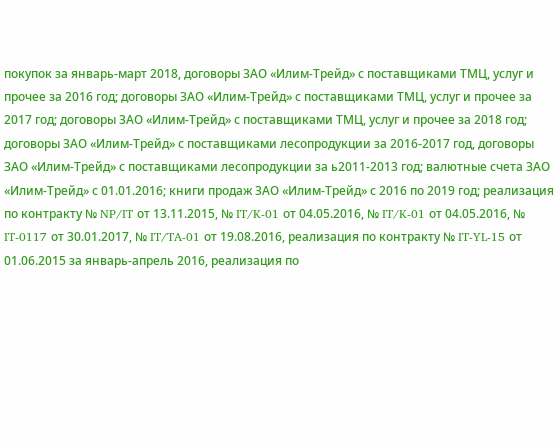покупок за январь-март 2018, договоры ЗАО «Илим-Трейд» с поставщиками ТМЦ, услуг и прочее за 2016 год; договоры ЗАО «Илим-Трейд» с поставщиками ТМЦ, услуг и прочее за 2017 год; договоры ЗАО «Илим-Трейд» с поставщиками ТМЦ, услуг и прочее за 2018 год; договоры ЗАО «Илим-Трейд» с поставщиками лесопродукции за 2016-2017 год, договоры ЗАО «Илим-Трейд» с поставщиками лесопродукции за ь2011-2013 год; валютные счета ЗАО «Илим-Трейд» с 01.01.2016; книги продаж ЗАО «Илим-Трейд» с 2016 по 2019 год; реализация по контракту № NP/IT от 13.11.2015, № IT/K-01 от 04.05.2016, № IT/K-01 от 04.05.2016, № IT-0117 от 30.01.2017, № IT/TA-01 от 19.08.2016, реализация по контракту № IT-YL-15 от 01.06.2015 за январь-апрель 2016, реализация по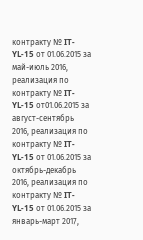контракту № IT-YL-15 от 01.06.2015 за май-июль 2016, реализация по контракту № IT-YL-15 от01.06.2015 за август-сентябрь 2016, реализация по контракту № IT-YL-15 от 01.06.2015 за октябрь-декабрь 2016, реализация по контракту № IT-YL-15 от 01.06.2015 за январь-март 2017,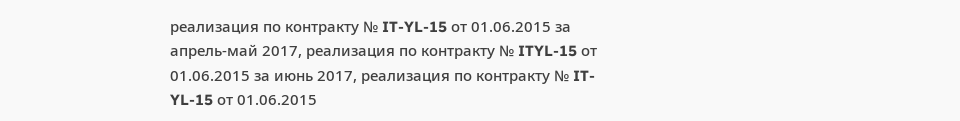реализация по контракту № IT-YL-15 от 01.06.2015 за апрель-май 2017, реализация по контракту № ITYL-15 от 01.06.2015 за июнь 2017, реализация по контракту № IT-YL-15 от 01.06.2015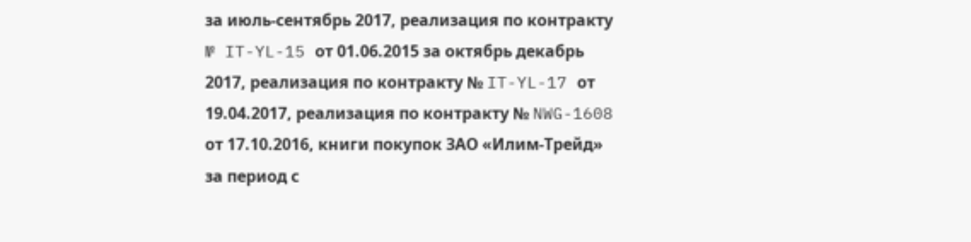за июль-сентябрь 2017, реализация по контракту № IT-YL-15 от 01.06.2015 за октябрь декабрь 2017, реализация по контракту № IT-YL-17 от 19.04.2017, реализация по контракту № NWG-1608 от 17.10.2016, книги покупок ЗАО «Илим-Трейд» за период с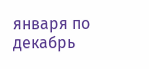января по декабрь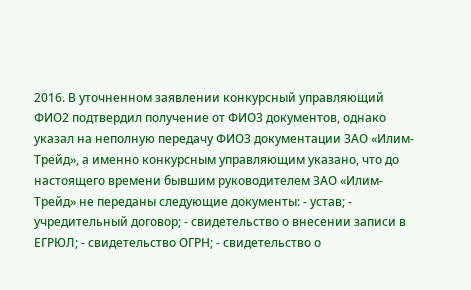2016. В уточненном заявлении конкурсный управляющий ФИО2 подтвердил получение от ФИО3 документов, однако указал на неполную передачу ФИО3 документации ЗАО «Илим-Трейд», а именно конкурсным управляющим указано, что до настоящего времени бывшим руководителем ЗАО «Илим-Трейд» не переданы следующие документы: - устав; - учредительный договор; - свидетельство о внесении записи в ЕГРЮЛ; - свидетельство ОГРН; - свидетельство о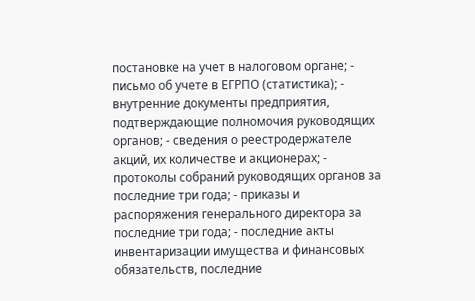постановке на учет в налоговом органе; - письмо об учете в ЕГРПО (статистика); - внутренние документы предприятия, подтверждающие полномочия руководящих органов; - сведения о реестродержателе акций, их количестве и акционерах; - протоколы собраний руководящих органов за последние три года; - приказы и распоряжения генерального директора за последние три года; - последние акты инвентаризации имущества и финансовых обязательств, последние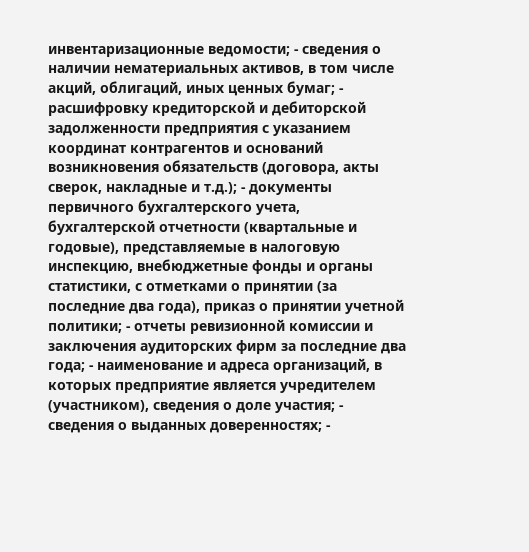инвентаризационные ведомости; - сведения о наличии нематериальных активов, в том числе акций, облигаций, иных ценных бумаг; - расшифровку кредиторской и дебиторской задолженности предприятия с указанием координат контрагентов и оснований возникновения обязательств (договора, акты сверок, накладные и т.д.); - документы первичного бухгалтерского учета, бухгалтерской отчетности (квартальные и годовые), представляемые в налоговую инспекцию, внебюджетные фонды и органы статистики, с отметками о принятии (за последние два года), приказ о принятии учетной политики; - отчеты ревизионной комиссии и заключения аудиторских фирм за последние два года; - наименование и адреса организаций, в которых предприятие является учредителем (участником), сведения о доле участия; - сведения о выданных доверенностях; -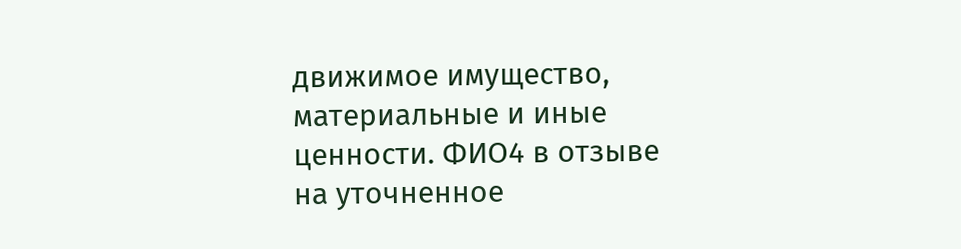движимое имущество, материальные и иные ценности. ФИО4 в отзыве на уточненное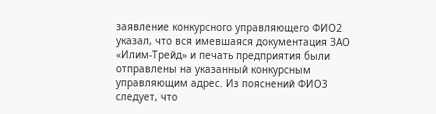заявление конкурсного управляющего ФИО2 указал, что вся имевшаяся документация ЗАО «Илим-Трейд» и печать предприятия были отправлены на указанный конкурсным управляющим адрес. Из пояснений ФИО3 следует, что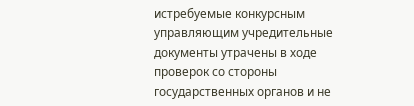истребуемые конкурсным управляющим учредительные документы утрачены в ходе проверок со стороны государственных органов и не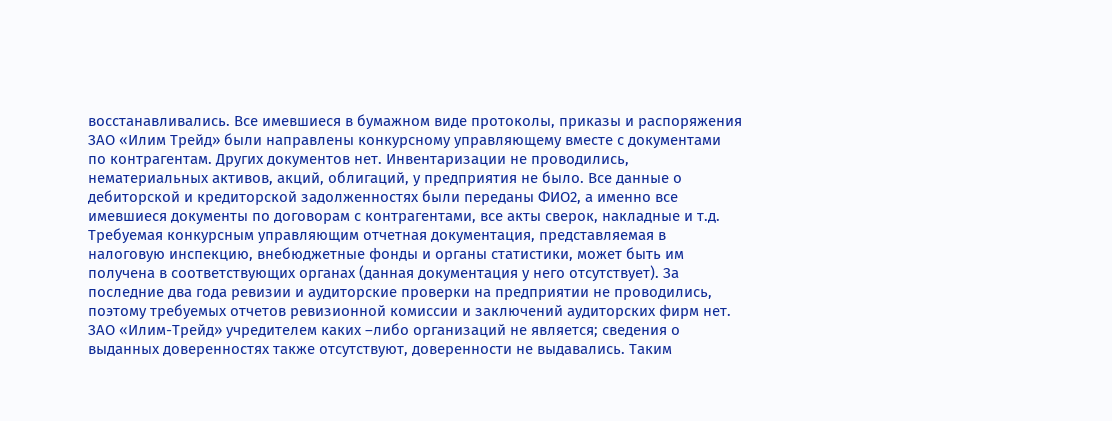восстанавливались. Все имевшиеся в бумажном виде протоколы, приказы и распоряжения ЗАО «Илим Трейд» были направлены конкурсному управляющему вместе с документами по контрагентам. Других документов нет. Инвентаризации не проводились, нематериальных активов, акций, облигаций, у предприятия не было. Все данные о дебиторской и кредиторской задолженностях были переданы ФИО2, а именно все имевшиеся документы по договорам с контрагентами, все акты сверок, накладные и т.д. Требуемая конкурсным управляющим отчетная документация, представляемая в налоговую инспекцию, внебюджетные фонды и органы статистики, может быть им получена в соответствующих органах (данная документация у него отсутствует). За последние два года ревизии и аудиторские проверки на предприятии не проводились, поэтому требуемых отчетов ревизионной комиссии и заключений аудиторских фирм нет. ЗАО «Илим-Трейд» учредителем каких –либо организаций не является; сведения о выданных доверенностях также отсутствуют, доверенности не выдавались. Таким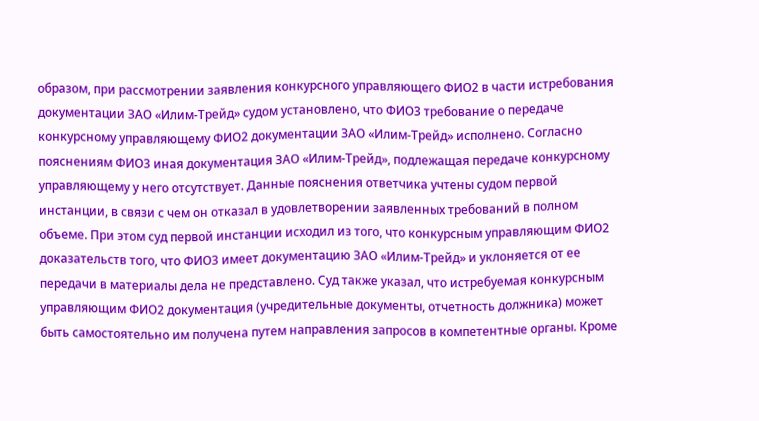образом, при рассмотрении заявления конкурсного управляющего ФИО2 в части истребования документации ЗАО «Илим-Трейд» судом установлено, что ФИО3 требование о передаче конкурсному управляющему ФИО2 документации ЗАО «Илим-Трейд» исполнено. Согласно пояснениям ФИО3 иная документация ЗАО «Илим-Трейд», подлежащая передаче конкурсному управляющему у него отсутствует. Данные пояснения ответчика учтены судом первой инстанции, в связи с чем он отказал в удовлетворении заявленных требований в полном объеме. При этом суд первой инстанции исходил из того, что конкурсным управляющим ФИО2 доказательств того, что ФИО3 имеет документацию ЗАО «Илим-Трейд» и уклоняется от ее передачи в материалы дела не представлено. Суд также указал, что истребуемая конкурсным управляющим ФИО2 документация (учредительные документы, отчетность должника) может быть самостоятельно им получена путем направления запросов в компетентные органы. Кроме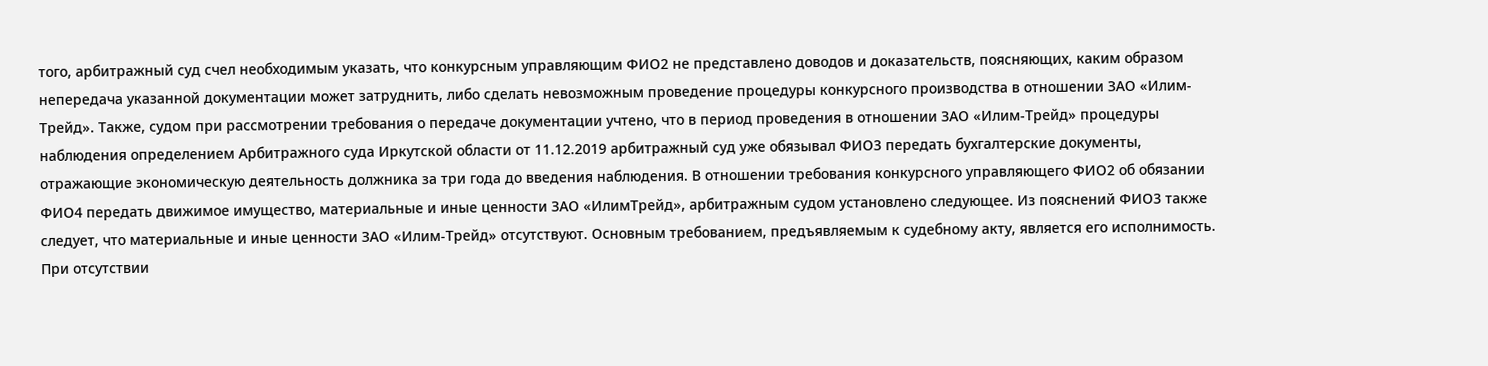того, арбитражный суд счел необходимым указать, что конкурсным управляющим ФИО2 не представлено доводов и доказательств, поясняющих, каким образом непередача указанной документации может затруднить, либо сделать невозможным проведение процедуры конкурсного производства в отношении ЗАО «Илим-Трейд». Также, судом при рассмотрении требования о передаче документации учтено, что в период проведения в отношении ЗАО «Илим-Трейд» процедуры наблюдения определением Арбитражного суда Иркутской области от 11.12.2019 арбитражный суд уже обязывал ФИО3 передать бухгалтерские документы, отражающие экономическую деятельность должника за три года до введения наблюдения. В отношении требования конкурсного управляющего ФИО2 об обязании ФИО4 передать движимое имущество, материальные и иные ценности ЗАО «ИлимТрейд», арбитражным судом установлено следующее. Из пояснений ФИО3 также следует, что материальные и иные ценности ЗАО «Илим-Трейд» отсутствуют. Основным требованием, предъявляемым к судебному акту, является его исполнимость. При отсутствии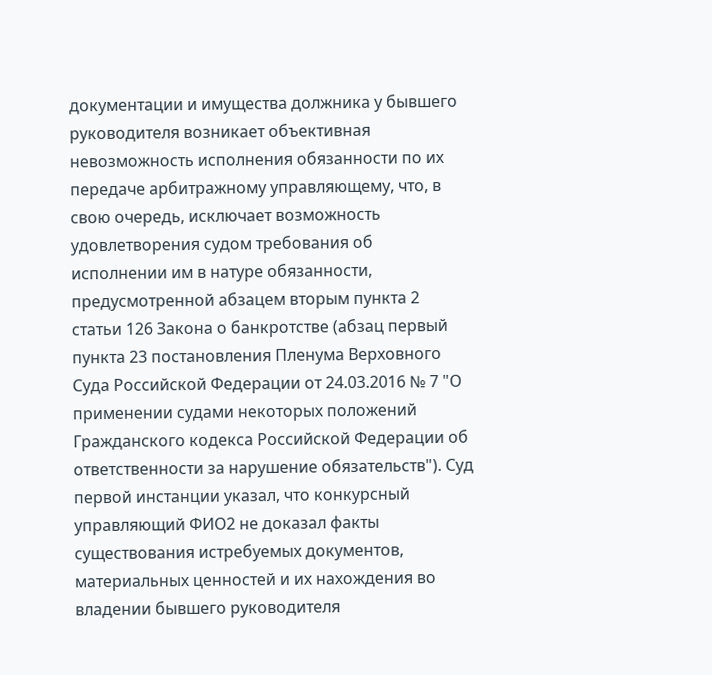документации и имущества должника у бывшего руководителя возникает объективная невозможность исполнения обязанности по их передаче арбитражному управляющему, что, в свою очередь, исключает возможность удовлетворения судом требования об исполнении им в натуре обязанности, предусмотренной абзацем вторым пункта 2 статьи 126 Закона о банкротстве (абзац первый пункта 23 постановления Пленума Верховного Суда Российской Федерации от 24.03.2016 № 7 "О применении судами некоторых положений Гражданского кодекса Российской Федерации об ответственности за нарушение обязательств"). Суд первой инстанции указал, что конкурсный управляющий ФИО2 не доказал факты существования истребуемых документов, материальных ценностей и их нахождения во владении бывшего руководителя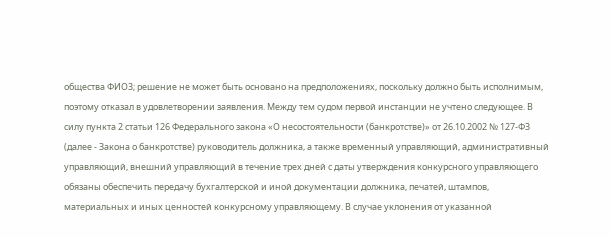общества ФИО3; решение не может быть основано на предположениях, поскольку должно быть исполнимым, поэтому отказал в удовлетворении заявления. Между тем судом первой инстанции не учтено следующее. В силу пункта 2 статьи 126 Федерального закона «О несостоятельности (банкротстве)» от 26.10.2002 № 127-ФЗ (далее - Закона о банкротстве) руководитель должника, а также временный управляющий, административный управляющий, внешний управляющий в течение трех дней с даты утверждения конкурсного управляющего обязаны обеспечить передачу бухгалтерской и иной документации должника, печатей, штампов, материальных и иных ценностей конкурсному управляющему. В случае уклонения от указанной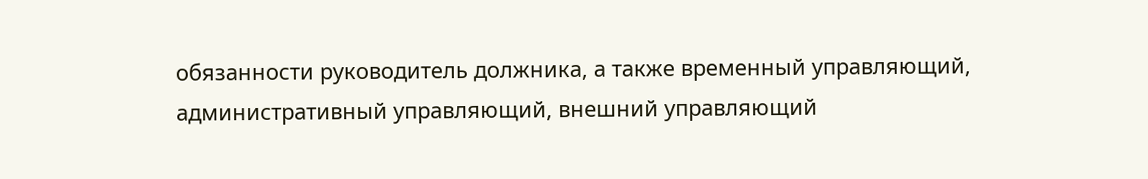обязанности руководитель должника, а также временный управляющий, административный управляющий, внешний управляющий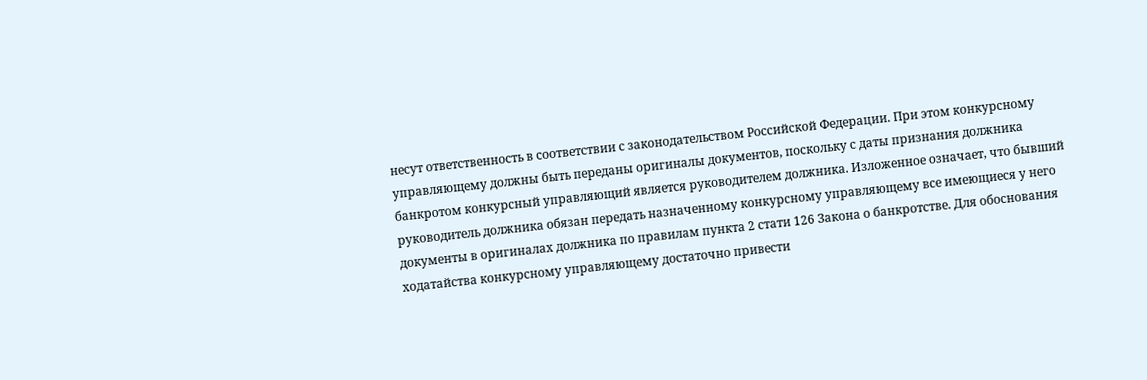несут ответственность в соответствии с законодательством Российской Федерации. При этом конкурсному управляющему должны быть переданы оригиналы документов, поскольку с даты признания должника банкротом конкурсный управляющий является руководителем должника. Изложенное означает, что бывший руководитель должника обязан передать назначенному конкурсному управляющему все имеющиеся у него документы в оригиналах должника по правилам пункта 2 стати 126 Закона о банкротстве. Для обоснования ходатайства конкурсному управляющему достаточно привести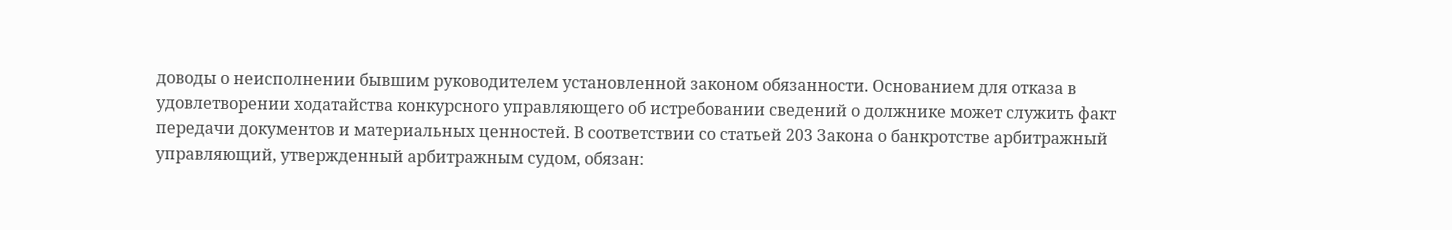доводы о неисполнении бывшим руководителем установленной законом обязанности. Основанием для отказа в удовлетворении ходатайства конкурсного управляющего об истребовании сведений о должнике может служить факт передачи документов и материальных ценностей. В соответствии со статьей 203 Закона о банкротстве арбитражный управляющий, утвержденный арбитражным судом, обязан: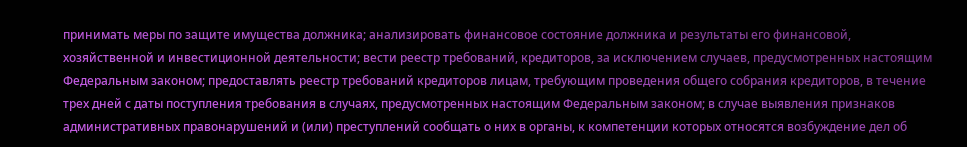принимать меры по защите имущества должника; анализировать финансовое состояние должника и результаты его финансовой, хозяйственной и инвестиционной деятельности; вести реестр требований, кредиторов, за исключением случаев, предусмотренных настоящим Федеральным законом; предоставлять реестр требований кредиторов лицам, требующим проведения общего собрания кредиторов, в течение трех дней с даты поступления требования в случаях, предусмотренных настоящим Федеральным законом; в случае выявления признаков административных правонарушений и (или) преступлений сообщать о них в органы, к компетенции которых относятся возбуждение дел об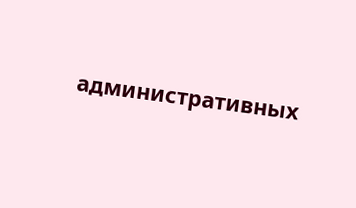административных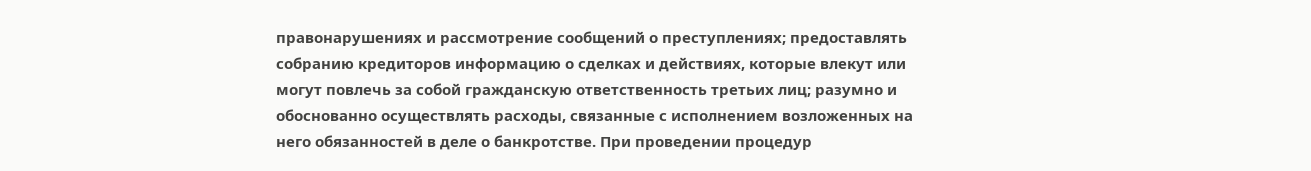правонарушениях и рассмотрение сообщений о преступлениях; предоставлять собранию кредиторов информацию о сделках и действиях, которые влекут или могут повлечь за собой гражданскую ответственность третьих лиц; разумно и обоснованно осуществлять расходы, связанные с исполнением возложенных на него обязанностей в деле о банкротстве. При проведении процедур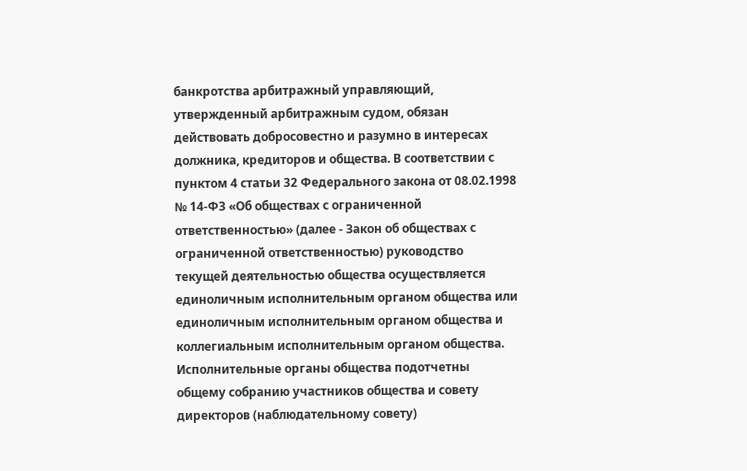банкротства арбитражный управляющий, утвержденный арбитражным судом, обязан действовать добросовестно и разумно в интересах должника, кредиторов и общества. В соответствии с пунктом 4 статьи 32 Федерального закона от 08.02.1998 № 14-ФЗ «Об обществах с ограниченной ответственностью» (далее - Закон об обществах с ограниченной ответственностью) руководство текущей деятельностью общества осуществляется единоличным исполнительным органом общества или единоличным исполнительным органом общества и коллегиальным исполнительным органом общества. Исполнительные органы общества подотчетны общему собранию участников общества и совету директоров (наблюдательному совету)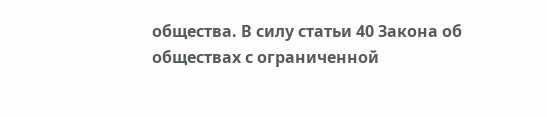общества. В силу статьи 40 Закона об обществах с ограниченной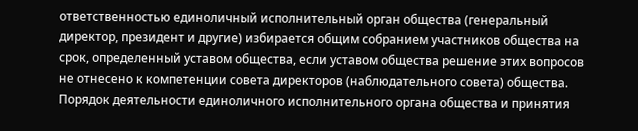ответственностью единоличный исполнительный орган общества (генеральный директор, президент и другие) избирается общим собранием участников общества на срок, определенный уставом общества, если уставом общества решение этих вопросов не отнесено к компетенции совета директоров (наблюдательного совета) общества. Порядок деятельности единоличного исполнительного органа общества и принятия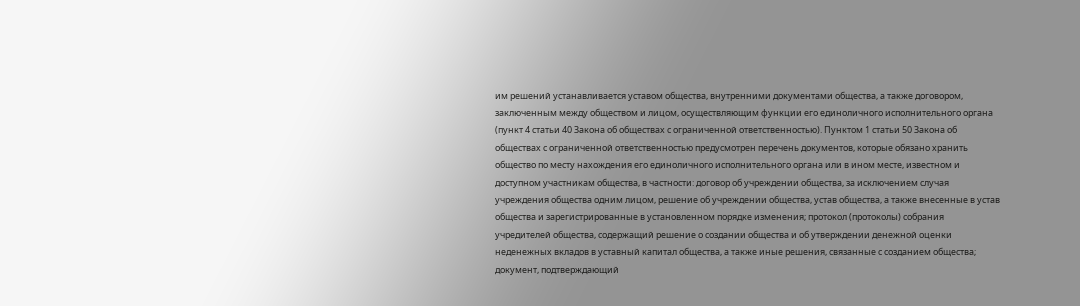им решений устанавливается уставом общества, внутренними документами общества, а также договором, заключенным между обществом и лицом, осуществляющим функции его единоличного исполнительного органа (пункт 4 статьи 40 Закона об обществах с ограниченной ответственностью). Пунктом 1 статьи 50 Закона об обществах с ограниченной ответственностью предусмотрен перечень документов, которые обязано хранить общество по месту нахождения его единоличного исполнительного органа или в ином месте, известном и доступном участникам общества, в частности: договор об учреждении общества, за исключением случая учреждения общества одним лицом, решение об учреждении общества, устав общества, а также внесенные в устав общества и зарегистрированные в установленном порядке изменения; протокол (протоколы) собрания учредителей общества, содержащий решение о создании общества и об утверждении денежной оценки неденежных вкладов в уставный капитал общества, а также иные решения, связанные с созданием общества; документ, подтверждающий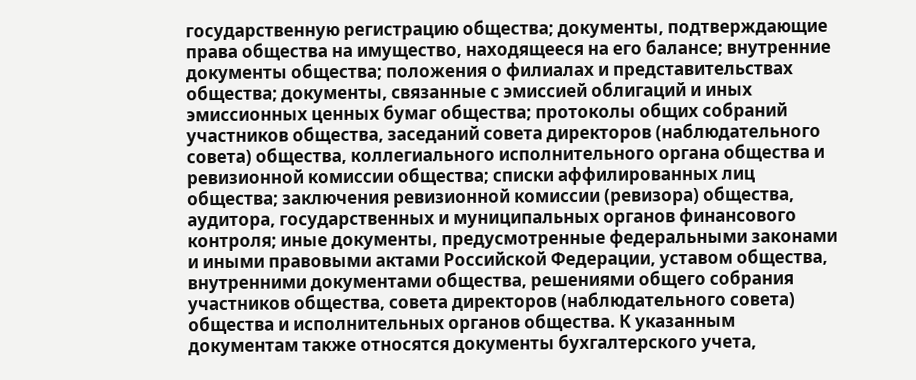государственную регистрацию общества; документы, подтверждающие права общества на имущество, находящееся на его балансе; внутренние документы общества; положения о филиалах и представительствах общества; документы, связанные с эмиссией облигаций и иных эмиссионных ценных бумаг общества; протоколы общих собраний участников общества, заседаний совета директоров (наблюдательного совета) общества, коллегиального исполнительного органа общества и ревизионной комиссии общества; списки аффилированных лиц общества; заключения ревизионной комиссии (ревизора) общества, аудитора, государственных и муниципальных органов финансового контроля; иные документы, предусмотренные федеральными законами и иными правовыми актами Российской Федерации, уставом общества, внутренними документами общества, решениями общего собрания участников общества, совета директоров (наблюдательного совета) общества и исполнительных органов общества. К указанным документам также относятся документы бухгалтерского учета,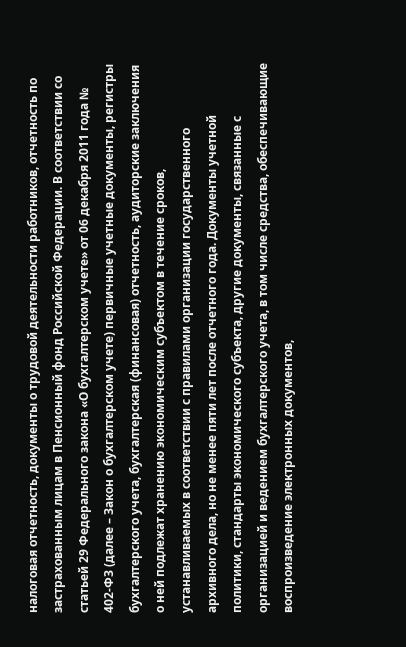налоговая отчетность, документы о трудовой деятельности работников, отчетность по застрахованным лицам в Пенсионный фонд Российской Федерации. В соответствии со статьей 29 Федерального закона «О бухгалтерском учете» от 06 декабря 2011 года № 402-ФЗ (далее – Закон о бухгалтерском учете) первичные учетные документы, регистры бухгалтерского учета, бухгалтерская (финансовая) отчетность, аудиторские заключения о ней подлежат хранению экономическим субъектом в течение сроков, устанавливаемых в соответствии с правилами организации государственного архивного дела, но не менее пяти лет после отчетного года. Документы учетной политики, стандарты экономического субъекта, другие документы, связанные с организацией и ведением бухгалтерского учета, в том числе средства, обеспечивающие воспроизведение электронных документов,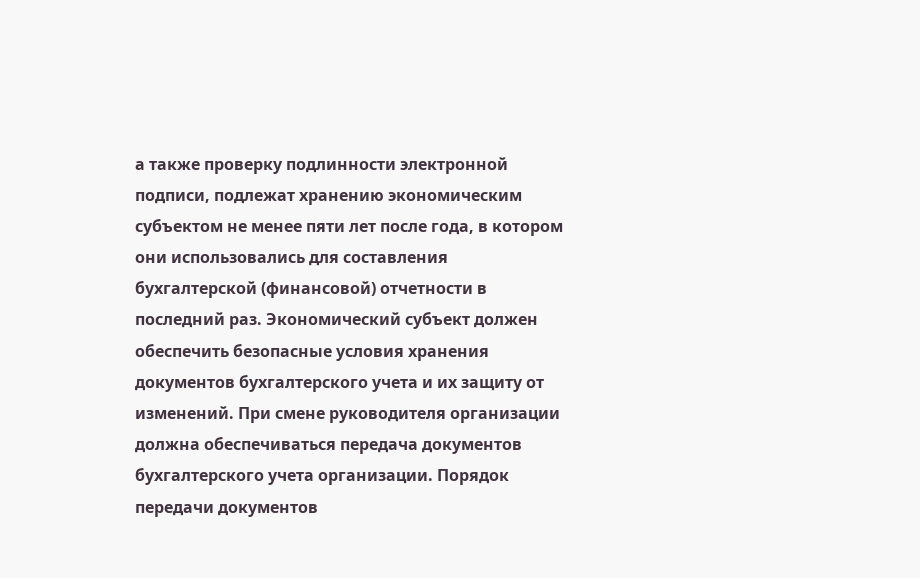а также проверку подлинности электронной подписи, подлежат хранению экономическим субъектом не менее пяти лет после года, в котором они использовались для составления бухгалтерской (финансовой) отчетности в последний раз. Экономический субъект должен обеспечить безопасные условия хранения документов бухгалтерского учета и их защиту от изменений. При смене руководителя организации должна обеспечиваться передача документов бухгалтерского учета организации. Порядок передачи документов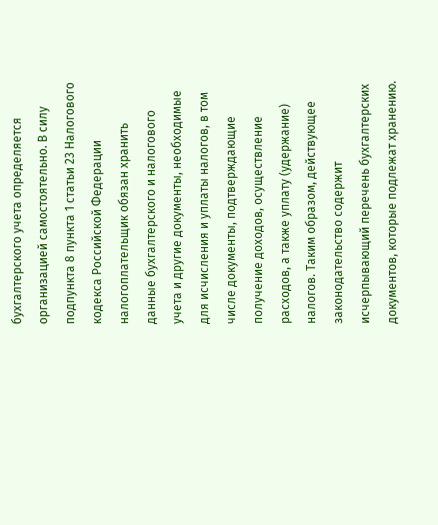бухгалтерского учета определяется организацией самостоятельно. В силу подпункта 8 пункта 1 статьи 23 Налогового кодекса Российской Федерации налогоплательщик обязан хранить данные бухгалтерского и налогового учета и другие документы, необходимые для исчисления и уплаты налогов, в том числе документы, подтверждающие получение доходов, осуществление расходов, а также уплату (удержание) налогов. Таким образом, действующее законодательство содержит исчерпывающий перечень бухгалтерских документов, которые подлежат хранению.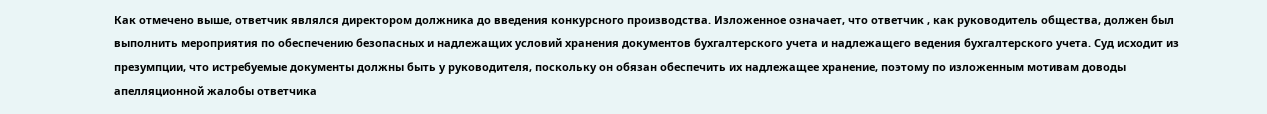Как отмечено выше, ответчик являлся директором должника до введения конкурсного производства. Изложенное означает, что ответчик , как руководитель общества, должен был выполнить мероприятия по обеспечению безопасных и надлежащих условий хранения документов бухгалтерского учета и надлежащего ведения бухгалтерского учета. Суд исходит из презумпции, что истребуемые документы должны быть у руководителя, поскольку он обязан обеспечить их надлежащее хранение, поэтому по изложенным мотивам доводы апелляционной жалобы ответчика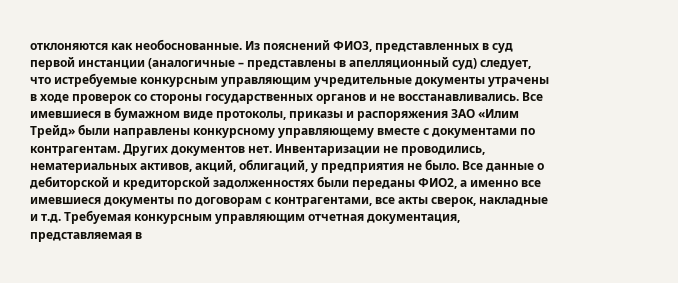отклоняются как необоснованные. Из пояснений ФИО3, представленных в суд первой инстанции (аналогичные – представлены в апелляционный суд) следует, что истребуемые конкурсным управляющим учредительные документы утрачены в ходе проверок со стороны государственных органов и не восстанавливались. Все имевшиеся в бумажном виде протоколы, приказы и распоряжения ЗАО «Илим Трейд» были направлены конкурсному управляющему вместе с документами по контрагентам. Других документов нет. Инвентаризации не проводились, нематериальных активов, акций, облигаций, у предприятия не было. Все данные о дебиторской и кредиторской задолженностях были переданы ФИО2, а именно все имевшиеся документы по договорам с контрагентами, все акты сверок, накладные и т.д. Требуемая конкурсным управляющим отчетная документация, представляемая в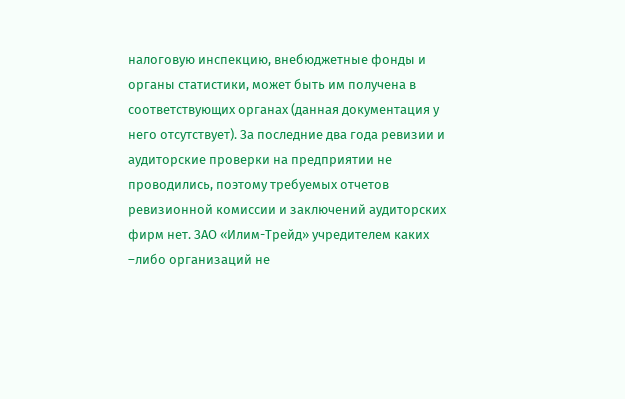налоговую инспекцию, внебюджетные фонды и органы статистики, может быть им получена в соответствующих органах (данная документация у него отсутствует). За последние два года ревизии и аудиторские проверки на предприятии не проводились, поэтому требуемых отчетов ревизионной комиссии и заключений аудиторских фирм нет. ЗАО «Илим-Трейд» учредителем каких –либо организаций не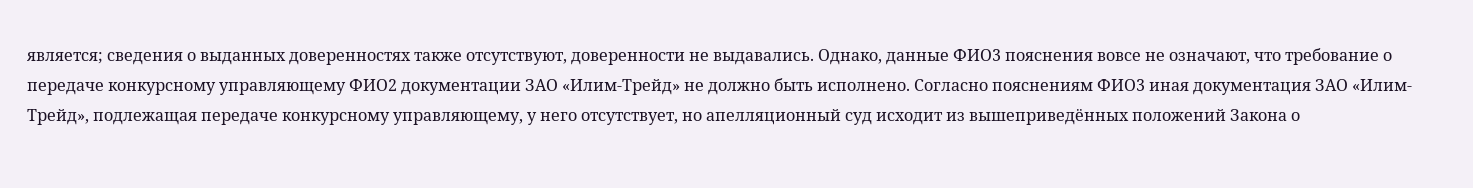является; сведения о выданных доверенностях также отсутствуют, доверенности не выдавались. Однако, данные ФИО3 пояснения вовсе не означают, что требование о передаче конкурсному управляющему ФИО2 документации ЗАО «Илим-Трейд» не должно быть исполнено. Согласно пояснениям ФИО3 иная документация ЗАО «Илим-Трейд», подлежащая передаче конкурсному управляющему, у него отсутствует, но апелляционный суд исходит из вышеприведённых положений Закона о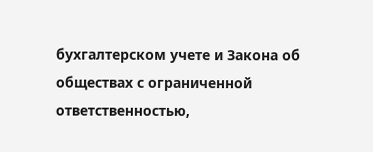бухгалтерском учете и Закона об обществах с ограниченной ответственностью,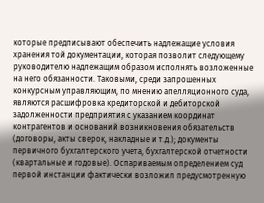которые предписывают обеспечить надлежащие условия хранения той документации, которая позволит следующему руководителю надлежащим образом исполнять возложенные на него обязанности. Таковыми, среди запрошенных конкурсным управляющим, по мнению апелляционного суда, являются расшифровка кредиторской и дебиторской задолженности предприятия с указанием координат контрагентов и оснований возникновения обязательств (договоры, акты сверок, накладные и т.д.); документы первичного бухгалтерского учета, бухгалтерской отчетности (квартальные и годовые). Оспариваемым определением суд первой инстанции фактически возложил предусмотренную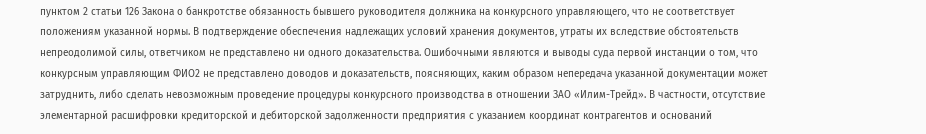пунктом 2 статьи 126 Закона о банкротстве обязанность бывшего руководителя должника на конкурсного управляющего, что не соответствует положениям указанной нормы. В подтверждение обеспечения надлежащих условий хранения документов, утраты их вследствие обстоятельств непреодолимой силы, ответчиком не представлено ни одного доказательства. Ошибочными являются и выводы суда первой инстанции о том, что конкурсным управляющим ФИО2 не представлено доводов и доказательств, поясняющих, каким образом непередача указанной документации может затруднить, либо сделать невозможным проведение процедуры конкурсного производства в отношении ЗАО «Илим-Трейд». В частности, отсутствие элементарной расшифровки кредиторской и дебиторской задолженности предприятия с указанием координат контрагентов и оснований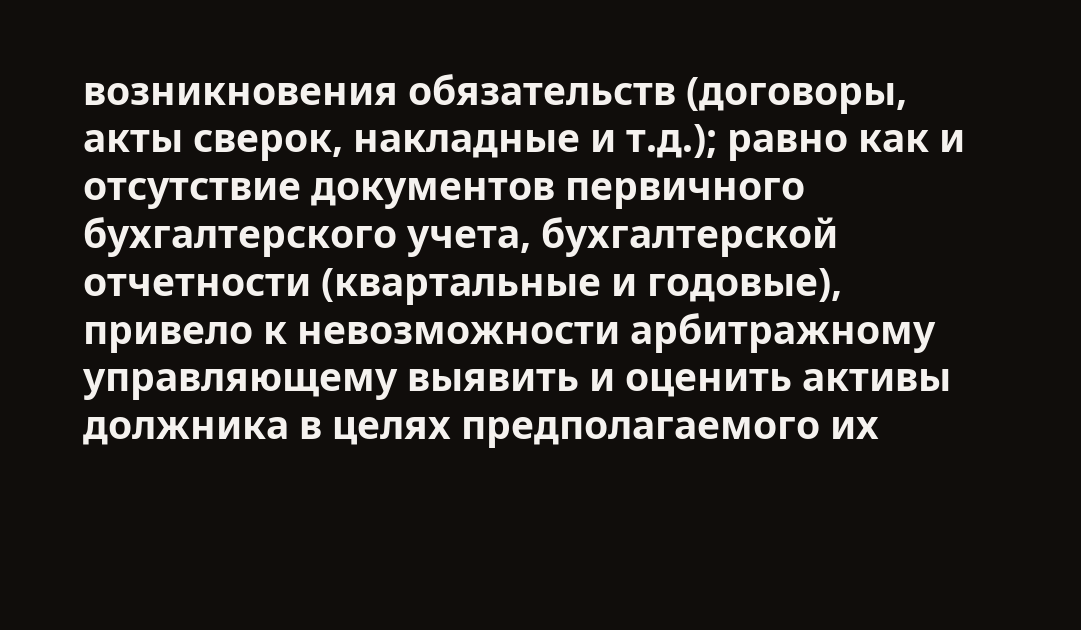возникновения обязательств (договоры, акты сверок, накладные и т.д.); равно как и отсутствие документов первичного бухгалтерского учета, бухгалтерской отчетности (квартальные и годовые), привело к невозможности арбитражному управляющему выявить и оценить активы должника в целях предполагаемого их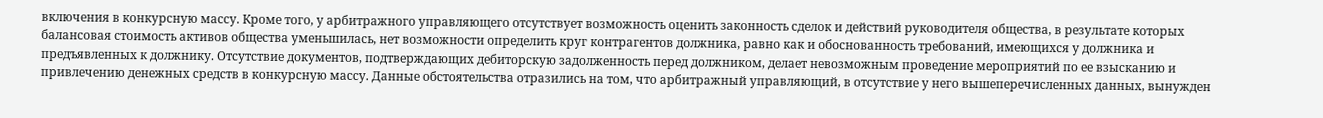включения в конкурсную массу. Кроме того, у арбитражного управляющего отсутствует возможность оценить законность сделок и действий руководителя общества, в результате которых балансовая стоимость активов общества уменьшилась, нет возможности определить круг контрагентов должника, равно как и обоснованность требований, имеющихся у должника и предъявленных к должнику. Отсутствие документов, подтверждающих дебиторскую задолженность перед должником, делает невозможным проведение мероприятий по ее взысканию и привлечению денежных средств в конкурсную массу. Данные обстоятельства отразились на том, что арбитражный управляющий, в отсутствие у него вышеперечисленных данных, вынужден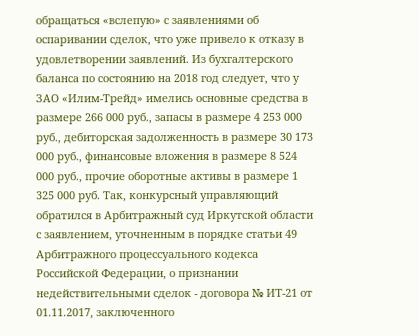обращаться «вслепую» с заявлениями об оспаривании сделок, что уже привело к отказу в удовлетворении заявлений. Из бухгалтерского баланса по состоянию на 2018 год следует, что у ЗАО «Илим-Трейд» имелись основные средства в размере 266 000 руб., запасы в размере 4 253 000 руб., дебиторская задолженность в размере 30 173 000 руб., финансовые вложения в размере 8 524 000 руб., прочие оборотные активы в размере 1 325 000 руб. Так, конкурсный управляющий обратился в Арбитражный суд Иркутской области с заявлением, уточненным в порядке статьи 49 Арбитражного процессуального кодекса Российской Федерации, о признании недействительными сделок - договора № ИТ-21 от 01.11.2017, заключенного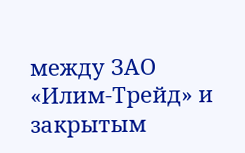между ЗАО «Илим-Трейд» и закрытым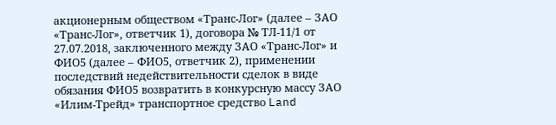акционерным обществом «Транс-Лог» (далее – ЗАО «Транс-Лог», ответчик 1), договора № ТЛ-11/1 от 27.07.2018, заключенного между ЗАО «Транс-Лог» и ФИО5 (далее – ФИО5, ответчик 2), применении последствий недействительности сделок в виде обязания ФИО5 возвратить в конкурсную массу ЗАО «Илим-Трейд» транспортное средство Land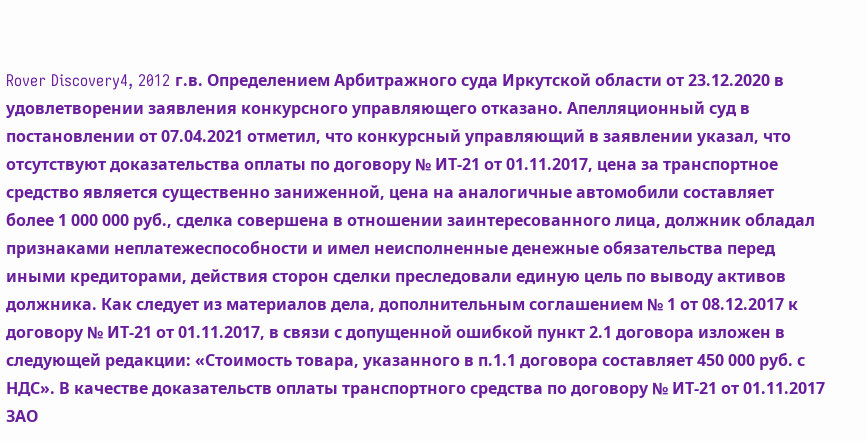Rover Discovery4, 2012 г.в. Определением Арбитражного суда Иркутской области от 23.12.2020 в удовлетворении заявления конкурсного управляющего отказано. Апелляционный суд в постановлении от 07.04.2021 отметил, что конкурсный управляющий в заявлении указал, что отсутствуют доказательства оплаты по договору № ИТ-21 от 01.11.2017, цена за транспортное средство является существенно заниженной, цена на аналогичные автомобили составляет более 1 000 000 руб., сделка совершена в отношении заинтересованного лица, должник обладал признаками неплатежеспособности и имел неисполненные денежные обязательства перед иными кредиторами, действия сторон сделки преследовали единую цель по выводу активов должника. Как следует из материалов дела, дополнительным соглашением № 1 от 08.12.2017 к договору № ИТ-21 от 01.11.2017, в связи с допущенной ошибкой пункт 2.1 договора изложен в следующей редакции: «Стоимость товара, указанного в п.1.1 договора составляет 450 000 руб. с НДС». В качестве доказательств оплаты транспортного средства по договору № ИТ-21 от 01.11.2017 ЗАО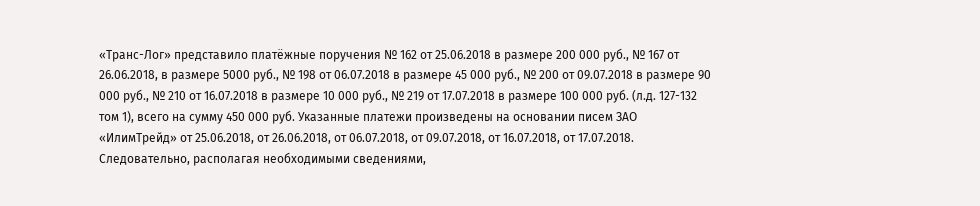«Транс-Лог» представило платёжные поручения № 162 от 25.06.2018 в размере 200 000 руб., № 167 от 26.06.2018, в размере 5000 руб., № 198 от 06.07.2018 в размере 45 000 руб., № 200 от 09.07.2018 в размере 90 000 руб., № 210 от 16.07.2018 в размере 10 000 руб., № 219 от 17.07.2018 в размере 100 000 руб. (л.д. 127-132 том 1), всего на сумму 450 000 руб. Указанные платежи произведены на основании писем ЗАО «ИлимТрейд» от 25.06.2018, от 26.06.2018, от 06.07.2018, от 09.07.2018, от 16.07.2018, от 17.07.2018. Следовательно, располагая необходимыми сведениями,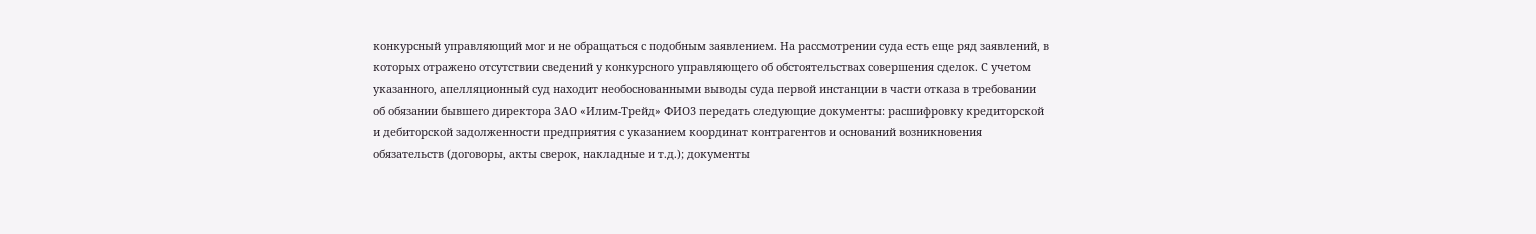конкурсный управляющий мог и не обращаться с подобным заявлением. На рассмотрении суда есть еще ряд заявлений, в которых отражено отсутствии сведений у конкурсного управляющего об обстоятельствах совершения сделок. С учетом указанного, апелляционный суд находит необоснованными выводы суда первой инстанции в части отказа в требовании об обязании бывшего директора ЗАО «Илим-Трейд» ФИО3 передать следующие документы: расшифровку кредиторской и дебиторской задолженности предприятия с указанием координат контрагентов и оснований возникновения обязательств (договоры, акты сверок, накладные и т.д.); документы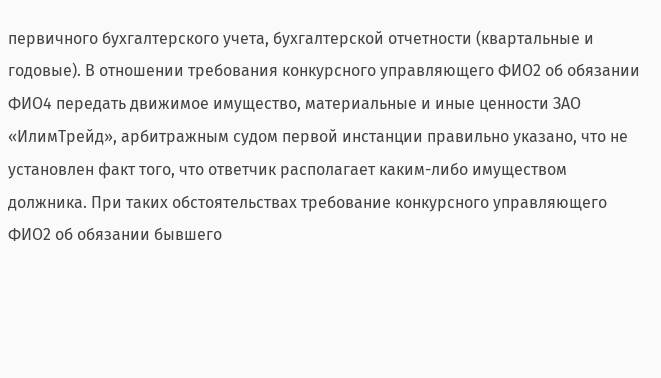первичного бухгалтерского учета, бухгалтерской отчетности (квартальные и годовые). В отношении требования конкурсного управляющего ФИО2 об обязании ФИО4 передать движимое имущество, материальные и иные ценности ЗАО «ИлимТрейд», арбитражным судом первой инстанции правильно указано, что не установлен факт того, что ответчик располагает каким-либо имуществом должника. При таких обстоятельствах требование конкурсного управляющего ФИО2 об обязании бывшего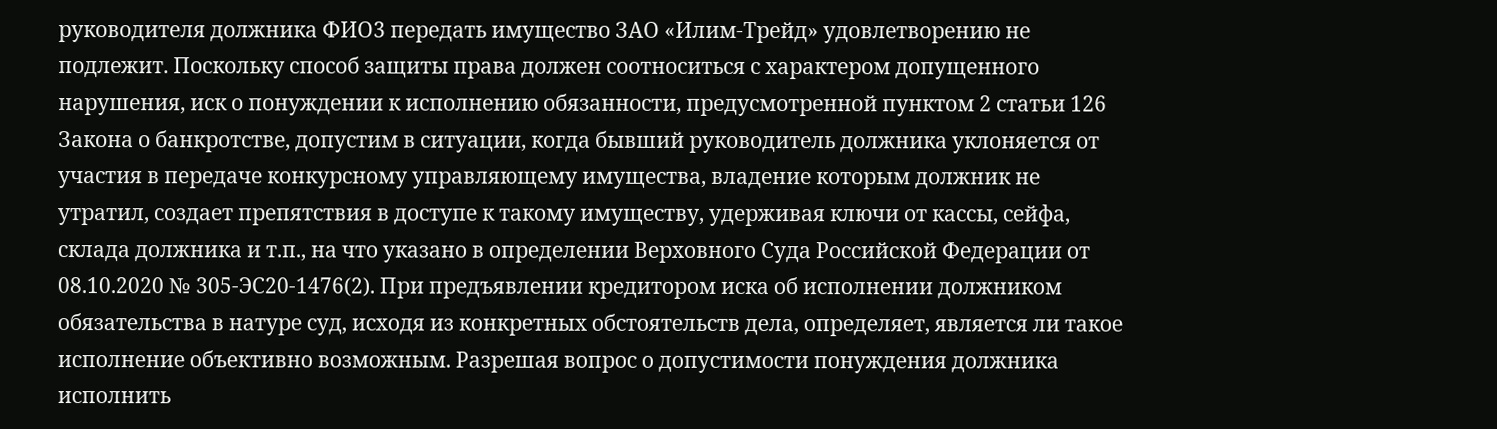руководителя должника ФИО3 передать имущество ЗАО «Илим-Трейд» удовлетворению не подлежит. Поскольку способ защиты права должен соотноситься с характером допущенного нарушения, иск о понуждении к исполнению обязанности, предусмотренной пунктом 2 статьи 126 Закона о банкротстве, допустим в ситуации, когда бывший руководитель должника уклоняется от участия в передаче конкурсному управляющему имущества, владение которым должник не утратил, создает препятствия в доступе к такому имуществу, удерживая ключи от кассы, сейфа, склада должника и т.п., на что указано в определении Верховного Суда Российской Федерации от 08.10.2020 № 305-ЭС20-1476(2). При предъявлении кредитором иска об исполнении должником обязательства в натуре суд, исходя из конкретных обстоятельств дела, определяет, является ли такое исполнение объективно возможным. Разрешая вопрос о допустимости понуждения должника исполнить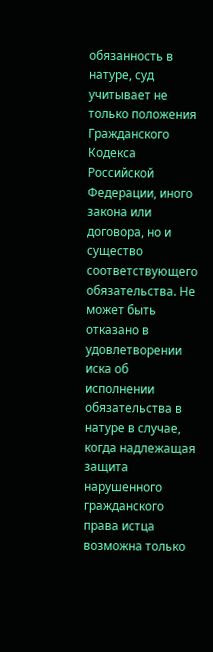обязанность в натуре, суд учитывает не только положения Гражданского Кодекса Российской Федерации, иного закона или договора, но и существо соответствующего обязательства. Не может быть отказано в удовлетворении иска об исполнении обязательства в натуре в случае, когда надлежащая защита нарушенного гражданского права истца возможна только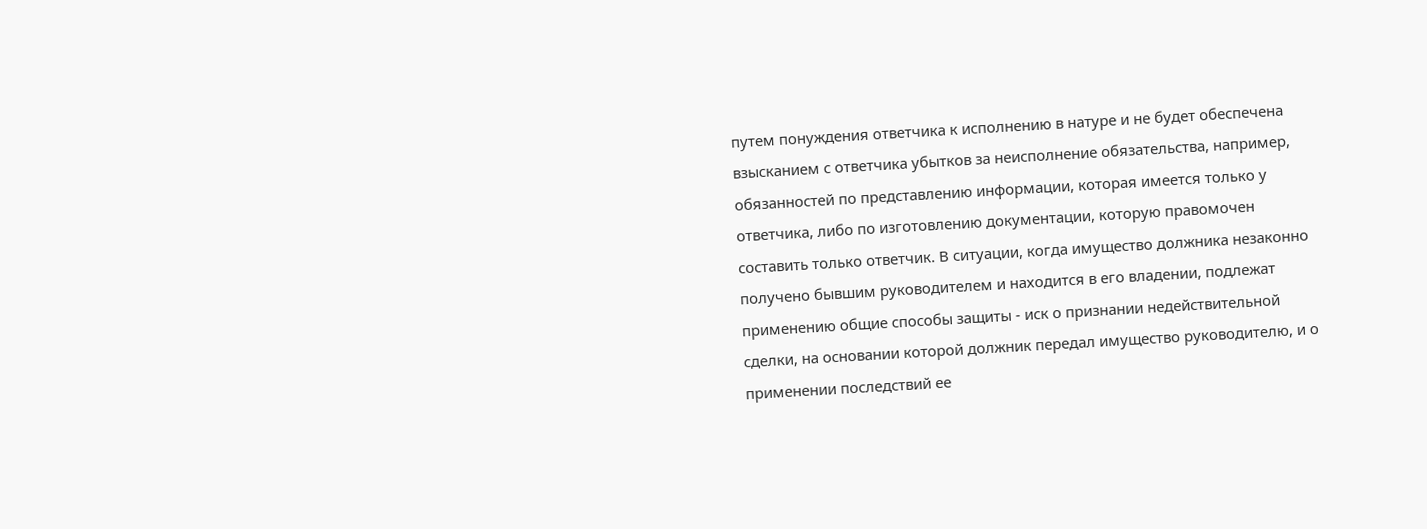путем понуждения ответчика к исполнению в натуре и не будет обеспечена взысканием с ответчика убытков за неисполнение обязательства, например, обязанностей по представлению информации, которая имеется только у ответчика, либо по изготовлению документации, которую правомочен составить только ответчик. В ситуации, когда имущество должника незаконно получено бывшим руководителем и находится в его владении, подлежат применению общие способы защиты - иск о признании недействительной сделки, на основании которой должник передал имущество руководителю, и о применении последствий ее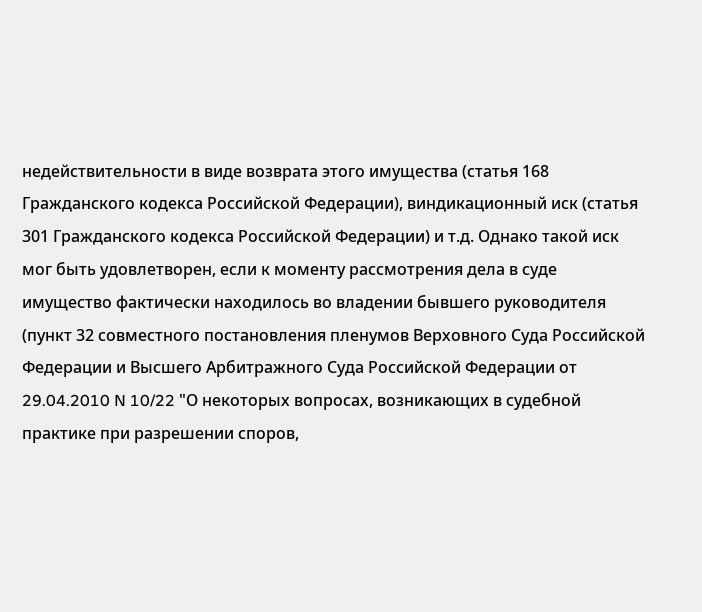недействительности в виде возврата этого имущества (статья 168 Гражданского кодекса Российской Федерации), виндикационный иск (статья 301 Гражданского кодекса Российской Федерации) и т.д. Однако такой иск мог быть удовлетворен, если к моменту рассмотрения дела в суде имущество фактически находилось во владении бывшего руководителя (пункт 32 совместного постановления пленумов Верховного Суда Российской Федерации и Высшего Арбитражного Суда Российской Федерации от 29.04.2010 N 10/22 "О некоторых вопросах, возникающих в судебной практике при разрешении споров,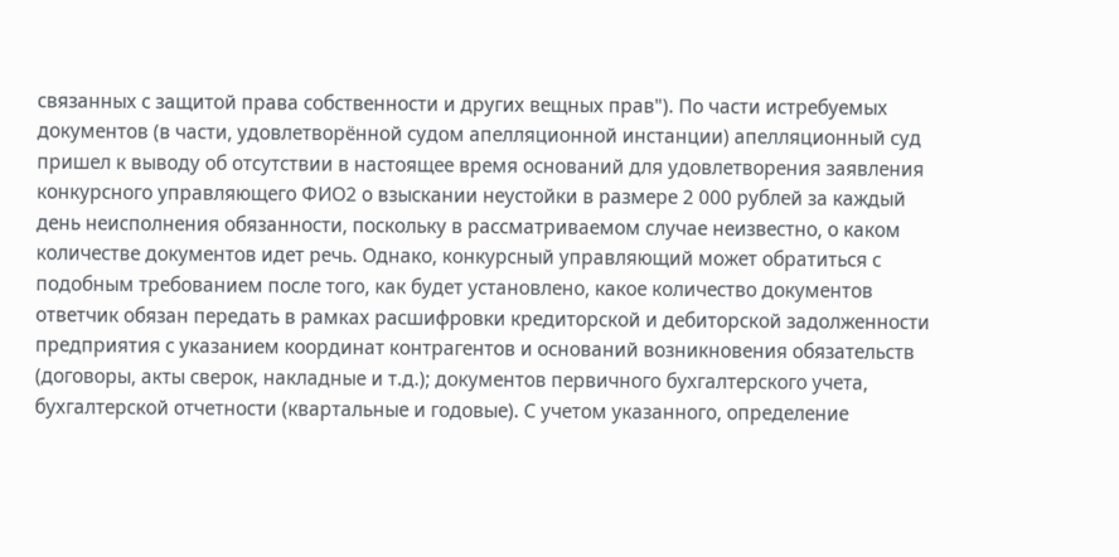связанных с защитой права собственности и других вещных прав"). По части истребуемых документов (в части, удовлетворённой судом апелляционной инстанции) апелляционный суд пришел к выводу об отсутствии в настоящее время оснований для удовлетворения заявления конкурсного управляющего ФИО2 о взыскании неустойки в размере 2 000 рублей за каждый день неисполнения обязанности, поскольку в рассматриваемом случае неизвестно, о каком количестве документов идет речь. Однако, конкурсный управляющий может обратиться с подобным требованием после того, как будет установлено, какое количество документов ответчик обязан передать в рамках расшифровки кредиторской и дебиторской задолженности предприятия с указанием координат контрагентов и оснований возникновения обязательств (договоры, акты сверок, накладные и т.д.); документов первичного бухгалтерского учета, бухгалтерской отчетности (квартальные и годовые). С учетом указанного, определение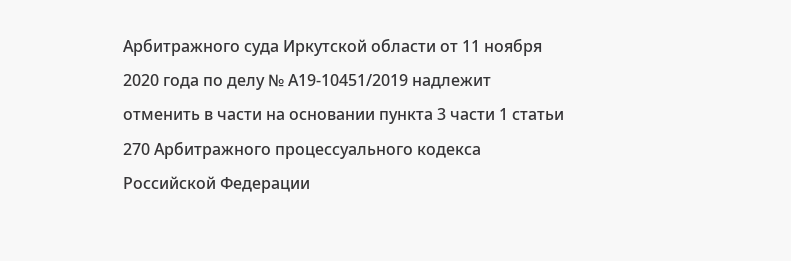Арбитражного суда Иркутской области от 11 ноября 2020 года по делу № А19-10451/2019 надлежит отменить в части на основании пункта 3 части 1 статьи 270 Арбитражного процессуального кодекса Российской Федерации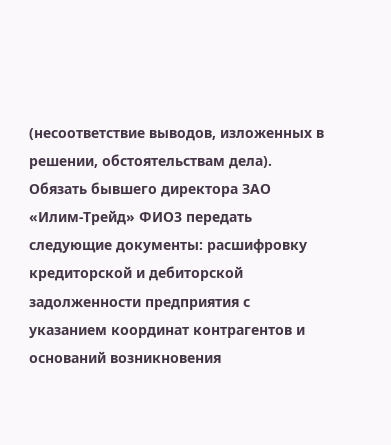(несоответствие выводов, изложенных в решении, обстоятельствам дела). Обязать бывшего директора ЗАО «Илим-Трейд» ФИО3 передать следующие документы: расшифровку кредиторской и дебиторской задолженности предприятия с указанием координат контрагентов и оснований возникновения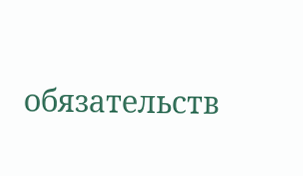обязательств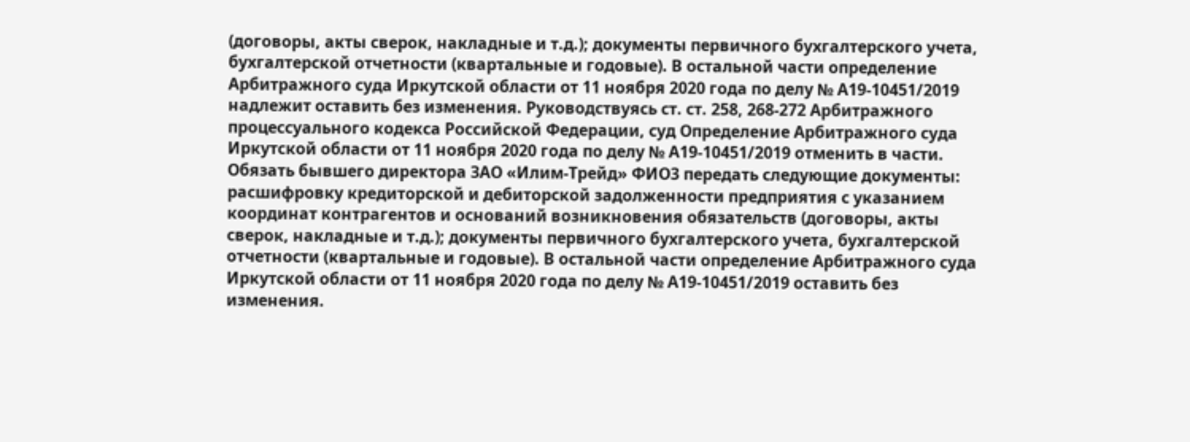(договоры, акты сверок, накладные и т.д.); документы первичного бухгалтерского учета, бухгалтерской отчетности (квартальные и годовые). В остальной части определение Арбитражного суда Иркутской области от 11 ноября 2020 года по делу № А19-10451/2019 надлежит оставить без изменения. Руководствуясь ст. ст. 258, 268-272 Арбитражного процессуального кодекса Российской Федерации, суд Определение Арбитражного суда Иркутской области от 11 ноября 2020 года по делу № А19-10451/2019 отменить в части. Обязать бывшего директора ЗАО «Илим-Трейд» ФИО3 передать следующие документы: расшифровку кредиторской и дебиторской задолженности предприятия с указанием координат контрагентов и оснований возникновения обязательств (договоры, акты сверок, накладные и т.д.); документы первичного бухгалтерского учета, бухгалтерской отчетности (квартальные и годовые). В остальной части определение Арбитражного суда Иркутской области от 11 ноября 2020 года по делу № А19-10451/2019 оставить без изменения.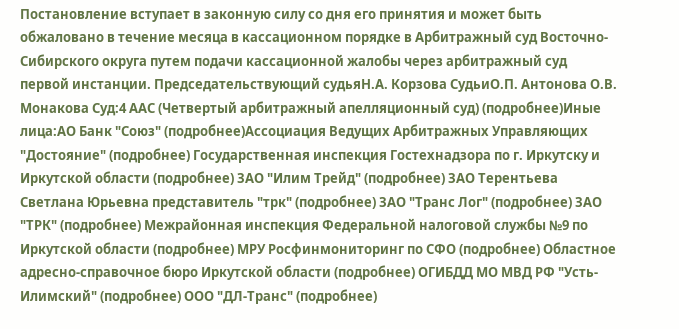Постановление вступает в законную силу со дня его принятия и может быть обжаловано в течение месяца в кассационном порядке в Арбитражный суд Восточно-Сибирского округа путем подачи кассационной жалобы через арбитражный суд первой инстанции. Председательствующий судьяН.А. Корзова СудьиО.П. Антонова О.В. Монакова Суд:4 ААС (Четвертый арбитражный апелляционный суд) (подробнее)Иные лица:АО Банк "Союз" (подробнее)Ассоциация Ведущих Арбитражных Управляющих "Достояние" (подробнее) Государственная инспекция Гостехнадзора по г. Иркутску и Иркутской области (подробнее) ЗАО "Илим Трейд" (подробнее) ЗАО Терентьева Светлана Юрьевна представитель "трк" (подробнее) ЗАО "Транс Лог" (подробнее) ЗАО "ТРК" (подробнее) Межрайонная инспекция Федеральной налоговой службы №9 по Иркутской области (подробнее) МРУ Росфинмониторинг по СФО (подробнее) Областное адресно-справочное бюро Иркутской области (подробнее) ОГИБДД МО МВД РФ "Усть-Илимский" (подробнее) ООО "ДЛ-Транс" (подробнее)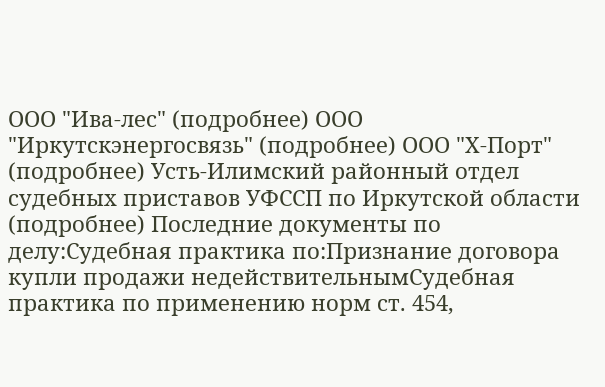ООО "Ива-лес" (подробнее) ООО "Иркутскэнергосвязь" (подробнее) ООО "Х-Порт" (подробнее) Усть-Илимский районный отдел судебных приставов УФССП по Иркутской области (подробнее) Последние документы по делу:Судебная практика по:Признание договора купли продажи недействительнымСудебная практика по применению норм ст. 454,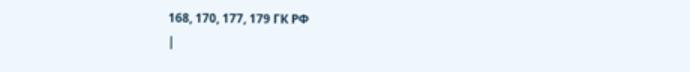168, 170, 177, 179 ГК РФ
|